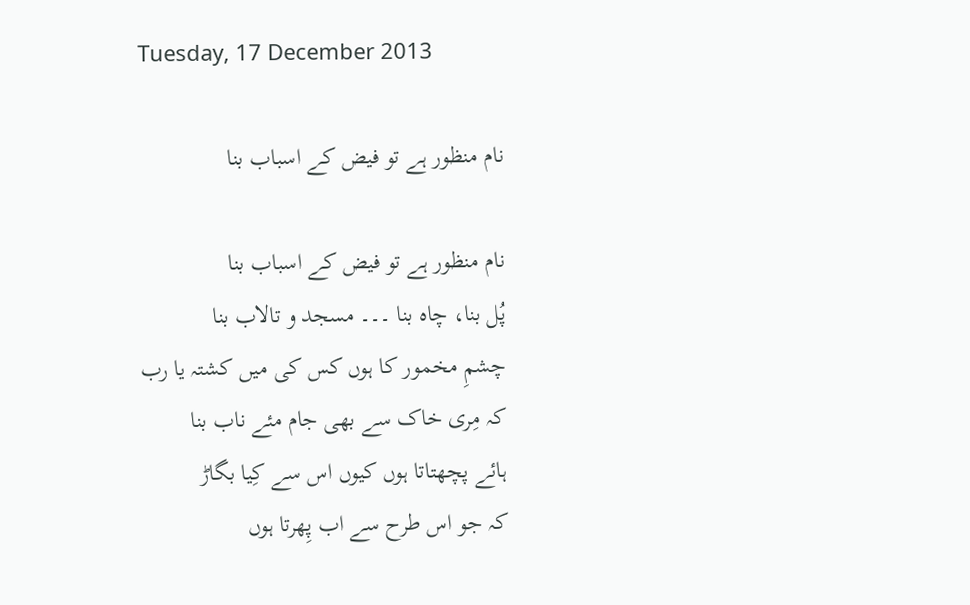Tuesday, 17 December 2013

نام منظور ہے تو فیض کے اسباب بنا

نام منظور ہے تو فیض کے اسباب بنا
پُل بنا، چاہ بنا ۔۔۔ مسجد و تالاب بنا
چشمِ مخمور کا ہوں کس کی میں کشتہ یا رب
کہ مِری خاک سے بھی جام مئے ناب بنا
ہائے پچھتاتا ہوں کیوں اس سے کِیا بگاڑ
کہ جو اس طرح سے اب پِھرتا ہوں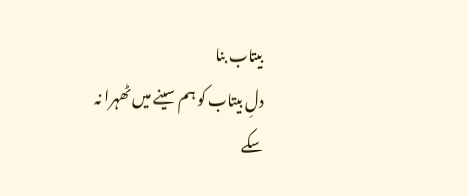بیتاب بنا
دلِ بیتاب کو ہم سینے میں ٹھہرا نہ سکے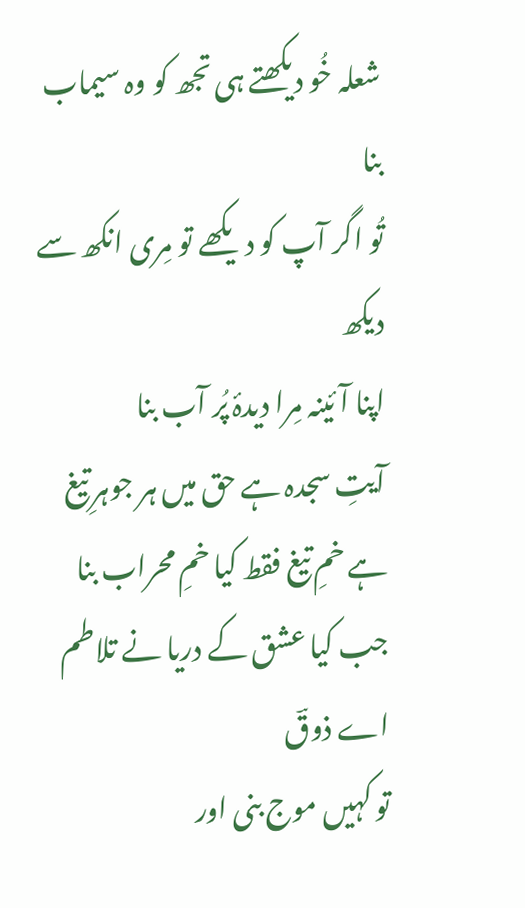شعلہ خُو دیکھتے ہی تجھ کو وہ سیماب بنا
تُو اگر آپ کو دیکھے تو مِری انکھ سے دیکھ
اپنا آئینہ مِرا دیدۂ پُر آب بنا
آیتِ سجدہ ہے حق میں ہر جوہرِ تیغ
ہے خمِ تیغ فقط کیا خمِ محراب بنا
جب کیا عشق کے دریا نے تلاطم اے ذوقؔ
تو کہیں موج بنی اور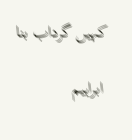کہیں گرداب بنا

 ابراہیم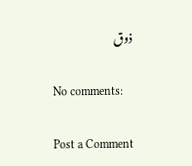ذوق

No comments:

Post a Comment